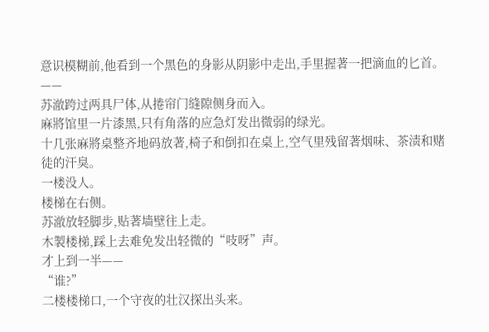意识模糊前,他看到一个黑色的身影从阴影中走出,手里握著一把滴血的匕首。
——
苏澈跨过两具尸体,从捲帘门缝隙侧身而入。
麻將馆里一片漆黑,只有角落的应急灯发出微弱的绿光。
十几张麻將桌整齐地码放著,椅子和倒扣在桌上,空气里残留著烟味、茶渍和赌徒的汗臭。
一楼没人。
楼梯在右侧。
苏澈放轻脚步,贴著墙壁往上走。
木製楼梯,踩上去难免发出轻微的“吱呀”声。
才上到一半——
“谁?”
二楼楼梯口,一个守夜的壮汉探出头来。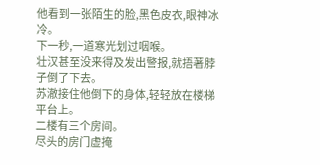他看到一张陌生的脸,黑色皮衣,眼神冰冷。
下一秒,一道寒光划过咽喉。
壮汉甚至没来得及发出警报,就捂著脖子倒了下去。
苏澈接住他倒下的身体,轻轻放在楼梯平台上。
二楼有三个房间。
尽头的房门虚掩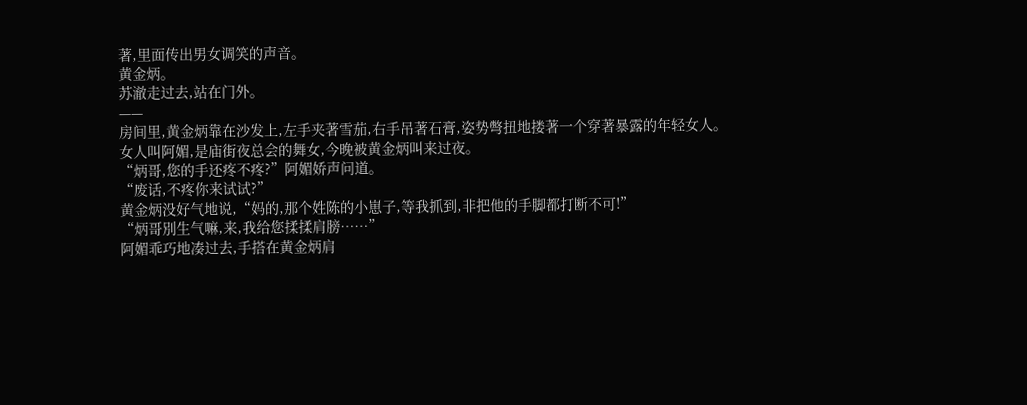著,里面传出男女调笑的声音。
黄金炳。
苏澈走过去,站在门外。
——
房间里,黄金炳靠在沙发上,左手夹著雪茄,右手吊著石膏,姿势彆扭地搂著一个穿著暴露的年轻女人。
女人叫阿媚,是庙街夜总会的舞女,今晚被黄金炳叫来过夜。
“炳哥,您的手还疼不疼?”阿媚娇声问道。
“废话,不疼你来试试?”
黄金炳没好气地说,“妈的,那个姓陈的小崽子,等我抓到,非把他的手脚都打断不可!”
“炳哥別生气嘛,来,我给您揉揉肩膀……”
阿媚乖巧地凑过去,手搭在黄金炳肩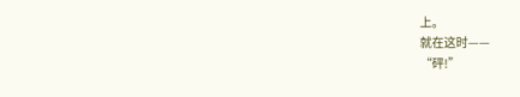上。
就在这时——
“砰!”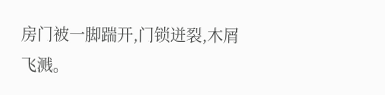房门被一脚踹开,门锁迸裂,木屑飞溅。